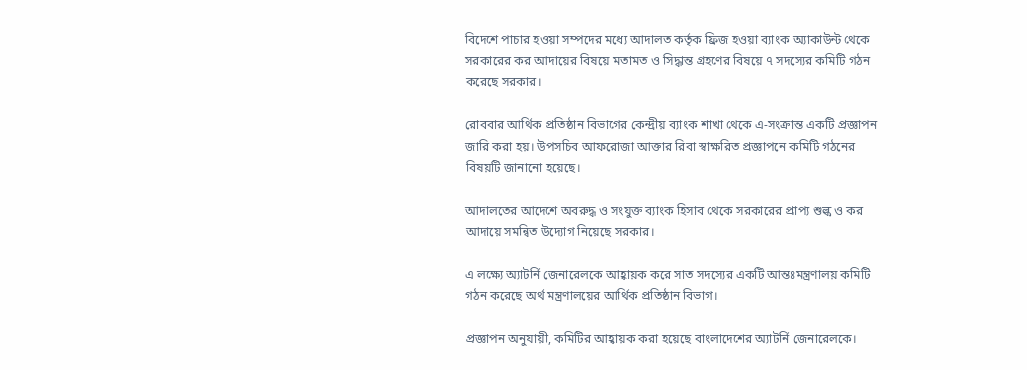বিদেশে পাচার হওয়া সম্পদের মধ্যে আদালত কর্তৃক ফ্রিজ হওয়া ব্যাংক অ্যাকাউন্ট থেকে সরকারের কর আদায়ের বিষয়ে মতামত ও সিদ্ধান্ত গ্রহণের বিষয়ে ৭ সদস্যের কমিটি গঠন করেছে সরকার।

রোববার আর্থিক প্রতিষ্ঠান বিভাগের কেন্দ্রীয় ব্যাংক শাখা থেকে এ-সংক্রান্ত একটি প্রজ্ঞাপন জারি করা হয়। উপসচিব আফরোজা আক্তার রিবা স্বাক্ষরিত প্রজ্ঞাপনে কমিটি গঠনের বিষয়টি জানানো হয়েছে।

আদালতের আদেশে অবরুদ্ধ ও সংযুক্ত ব্যাংক হিসাব থেকে সরকারের প্রাপ্য শুল্ক ও কর আদায়ে সমন্বিত উদ্যোগ নিয়েছে সরকার।

এ লক্ষ্যে অ্যাটর্নি জেনারেলকে আহ্বায়ক করে সাত সদস্যের একটি আন্তঃমন্ত্রণালয় কমিটি গঠন করেছে অর্থ মন্ত্রণালয়ের আর্থিক প্রতিষ্ঠান বিভাগ।

প্রজ্ঞাপন অনুযায়ী, কমিটির আহ্বায়ক করা হয়েছে বাংলাদেশের অ্যাটর্নি জেনারেলকে।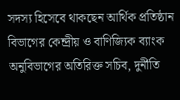সদস্য হিসেবে থাকছেন আর্থিক প্রতিষ্ঠান বিভাগের কেন্দ্রীয় ও বাণিজ্যিক ব্যাংক অনুবিভাগের অতিরিক্ত সচিব, দুর্নীতি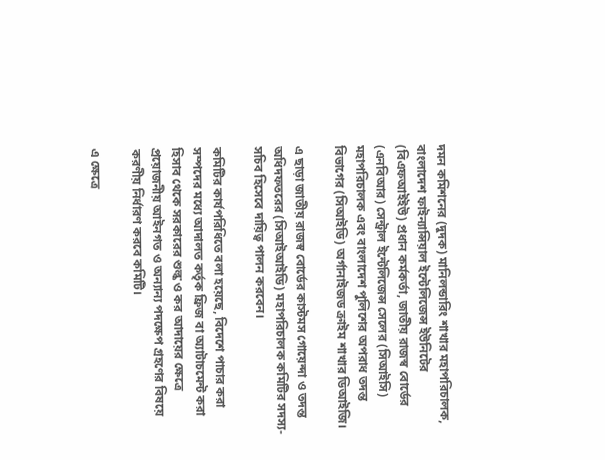দমন কমিশনের (দুদক) মানিলন্ডারিং শাখার মহাপরিচালক, বাংলাদেশ ফাইন্যান্সিয়াল ইন্টেলিজেন্স ইউনিটের (বিএফআইইউ) প্রধান কর্মকর্তা, জাতীয় রাজস্ব বোর্ডের (এনবিআর) সেন্ট্রাল ইন্টেলিজেন্স সেলের (সিআইসি) মহাপরিচালক এবং বাংলাদেশ পুলিশের অপরাধ তদন্ত বিভাগের (সিআইডি) অর্গানাইজড ক্রাইম শাখার ডিআইজি।

এ ছাড়া জাতীয় রাজস্ব বোর্ডের কাস্টমস গোয়েন্দা ও তদন্ত অধিদফতরের (সিআইআইডি) মহাপরিচালক কমিটির সদস্য-সচিব হিসেবে দায়িত্ব পালন করবেন।

কমিটির কার্যপরিধিতে বলা হয়েছে, বিদেশে পাচার করা সম্পদের মধ্যে আদালত কর্তৃক ফ্রিজ বা অ্যাটাচমেন্ট করা হিসাব থেকে সরকারের শুল্ক ও কর আদায়ের ক্ষেত্রে প্রয়োজনীয় আইনগত ও অন্যান্য পদক্ষেপ গ্রহণের বিষয়ে করণীয় নির্ধারণ করবে কমিটি।

এ ক্ষেত্রে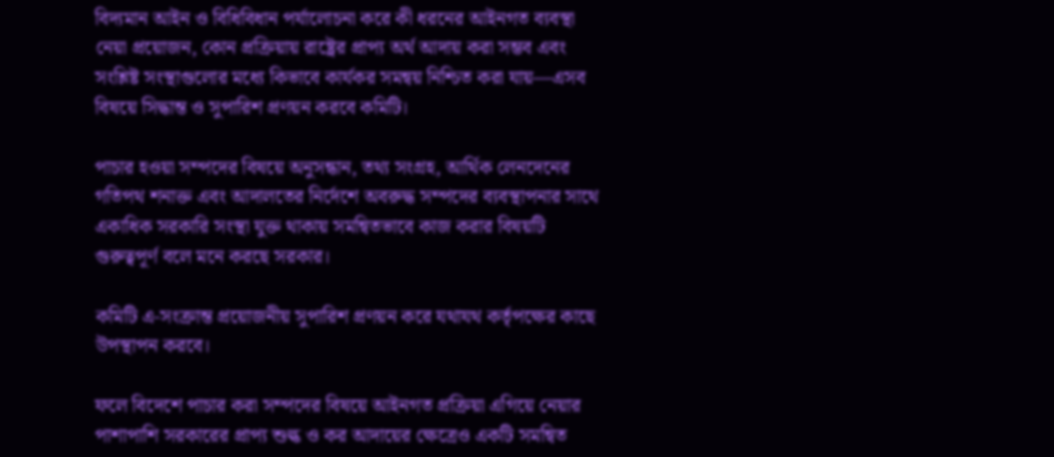বিদ্যমান আইন ও বিধিবিধান পর্যালোচনা করে কী ধরনের আইনগত ব্যবস্থা নেয়া প্রয়োজন, কোন প্রক্রিয়ায় রাষ্ট্রের প্রাপ্য অর্থ আদায় করা সম্ভব এবং সংশ্লিষ্ট সংস্থাগুলোর মধ্যে কিভাবে কার্যকর সমন্বয় নিশ্চিত করা যায়—এসব বিষয়ে সিদ্ধান্ত ও সুপারিশ প্রণয়ন করবে কমিটি।

পাচার হওয়া সম্পদের বিষয়ে অনুসন্ধান, তথ্য সংগ্রহ, আর্থিক লেনদেনের গতিপথ শনাক্ত এবং আদালতের নির্দেশে অবরুদ্ধ সম্পদের ব্যবস্থাপনার সাথে একাধিক সরকারি সংস্থা যুক্ত থাকায় সমন্বিতভাবে কাজ করার বিষয়টি গুরুত্বপূর্ণ বলে মনে করছে সরকার।

কমিটি এ-সংক্রান্ত প্রয়োজনীয় সুপারিশ প্রণয়ন করে যথাযথ কর্তৃপক্ষের কাছে উপস্থাপন করবে।

ফলে বিদেশে পাচার করা সম্পদের বিষয়ে আইনগত প্রক্রিয়া এগিয়ে নেয়ার পাশাপাশি সরকারের প্রাপ্য শুল্ক ও কর আদায়ের ক্ষেত্রেও একটি সমন্বিত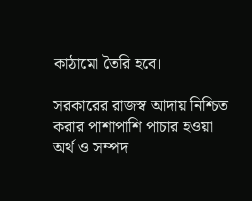কাঠামো তৈরি হবে।

সরকারের রাজস্ব আদায় নিশ্চিত করার পাশাপাশি পাচার হওয়া অর্থ ও সম্পদ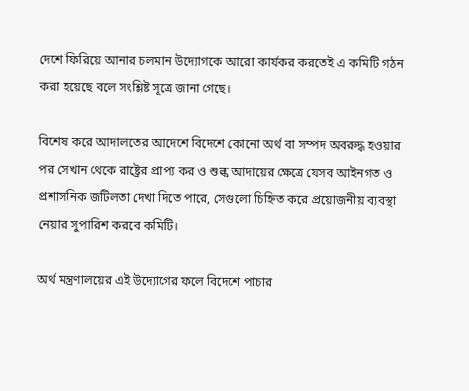দেশে ফিরিয়ে আনার চলমান উদ্যোগকে আরো কার্যকর করতেই এ কমিটি গঠন করা হয়েছে বলে সংশ্লিষ্ট সূত্রে জানা গেছে।

বিশেষ করে আদালতের আদেশে বিদেশে কোনো অর্থ বা সম্পদ অবরুদ্ধ হওয়ার পর সেখান থেকে রাষ্ট্রের প্রাপ্য কর ও শুল্ক আদায়ের ক্ষেত্রে যেসব আইনগত ও প্রশাসনিক জটিলতা দেখা দিতে পারে, সেগুলো চিহ্নিত করে প্রয়োজনীয় ব্যবস্থা নেয়ার সুপারিশ করবে কমিটি।

অর্থ মন্ত্রণালয়ের এই উদ্যোগের ফলে বিদেশে পাচার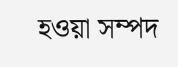হওয়া সম্পদ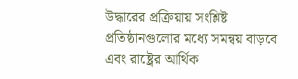উদ্ধারের প্রক্রিয়ায় সংশ্লিষ্ট প্রতিষ্ঠানগুলোর মধ্যে সমন্বয় বাড়বে এবং রাষ্ট্রের আর্থিক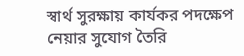স্বার্থ সুরক্ষায় কার্যকর পদক্ষেপ নেয়ার সুযোগ তৈরি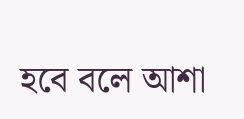হবে বলে আশা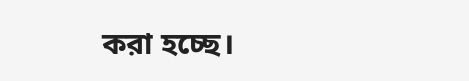করা হচ্ছে।